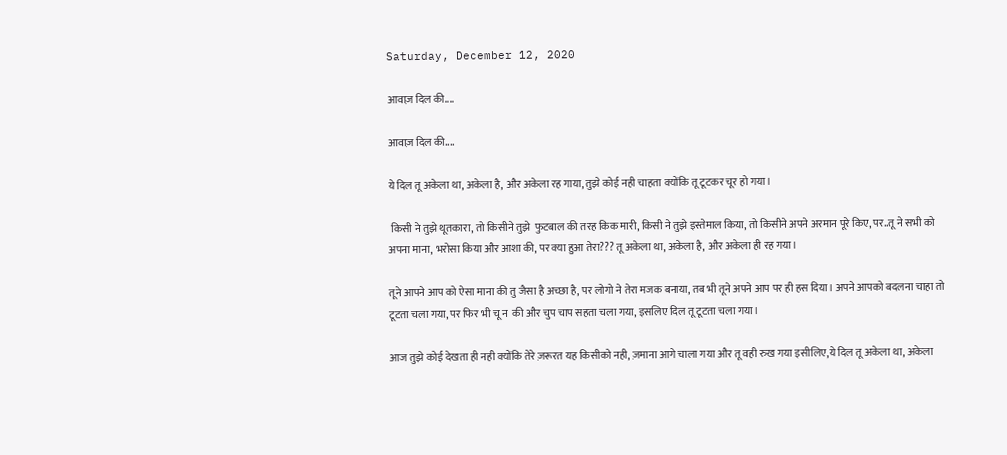Saturday, December 12, 2020

आवाज़ दिल की....

आवाज़ दिल की....

ये दिल तू अकेला था, अकेला है, और अकेला रह गाया, तुझे कोई नही चाहता क्योंकि तू टूटकर चूर हो गया।

 किसी ने तुझे थूतकारा, तो किसीने तुझे  फुटबाल की तरह किक मारी, किसी ने तुझे इस्तेमाल किया, तो किसीने अपने अरमान पूरे किए, पर..तू ने सभी को अपना माना, भरोसा किया और आशा की, पर क्या हुआ तेरा??? तू अकेला था, अकेला है, और अकेला ही रह गया।

तूने आपने आप को ऐसा माना की तु जैसा है अच्छा है, पर लोगो ने तेरा मजक बनाया, तब भी तूने अपने आप पर ही हस दिया। अपने आपको बदलना चाहा तो टूटता चला गया, पर फिर भी चू न  की और चुप चाप सहता चला गया, इसलिए दिल तू टूटता चला गया।

आज तुझे कोई देखता ही नही क्योंकि तेरे ज़रूरत यह किसीको नही, ज़माना आगे चाला गया और तू वही रुख गया इसीलिए,ये दिल तू अकेला था, अकेला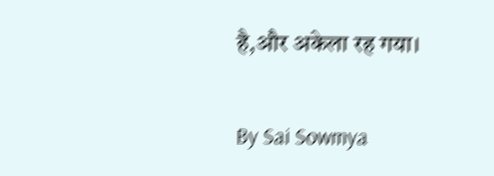है,और अकेला रह गया।

By Sai Sowmya